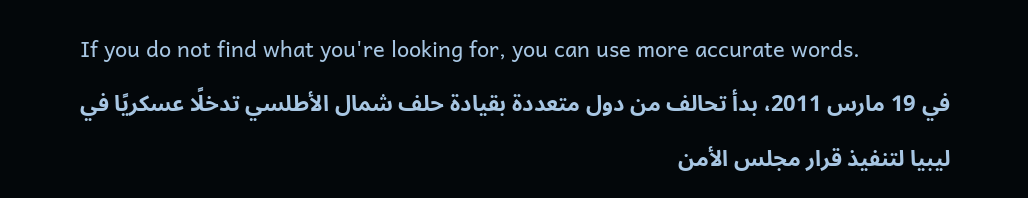If you do not find what you're looking for, you can use more accurate words.
في 19 مارس 2011، بدأ تحالف من دول متعددة بقيادة حلف شمال الأطلسي تدخلًا عسكريًا في ليبيا لتنفيذ قرار مجلس الأمن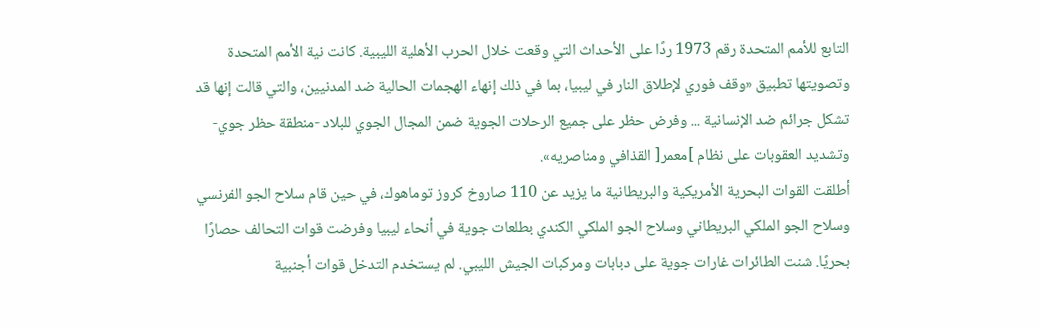التابع للأمم المتحدة رقم 1973 ردًا على الأحداث التي وقعت خلال الحرب الأهلية الليبية. كانت نية الأمم المتحدة وتصويتها تطبيق «وقف فوري لإطلاق النار في ليبيا، بما في ذلك إنهاء الهجمات الحالية ضد المدنيين، والتي قالت إنها قد تشكل جرائم ضد الإنسانية ... وفرض حظر على جميع الرحلات الجوية ضمن المجال الجوي للبلاد -منطقة حظر جوي- وتشديد العقوبات على نظام ]معمر[ القذافي ومناصريه».
أطلقت القوات البحرية الأمريكية والبريطانية ما يزيد عن 110 صاروخ كروز توماهوك، في حين قام سلاح الجو الفرنسي وسلاح الجو الملكي البريطاني وسلاح الجو الملكي الكندي بطلعات جوية في أنحاء ليبيا وفرضت قوات التحالف حصارًا بحريًا. شنت الطائرات غارات جوية على دبابات ومركبات الجيش الليبي. لم يستخدم التدخل قوات أجنبية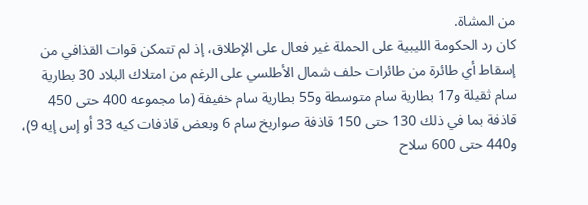من المشاة.
كان رد الحكومة الليبية على الحملة غير فعال على الإطلاق، إذ لم تتمكن قوات القذافي من إسقاط أي طائرة من طائرات حلف شمال الأطلسي على الرغم من امتلاك البلاد 30 بطارية سام ثقيلة و17 بطارية سام متوسطة و55 بطارية سام خفيفة (ما مجموعه 400 حتى 450 قاذفة بما في ذلك 130 حتى 150 قاذفة صواريخ سام 6 وبعض قاذفات كيه 33 أو إس إيه 9)، و440 حتى 600 سلاح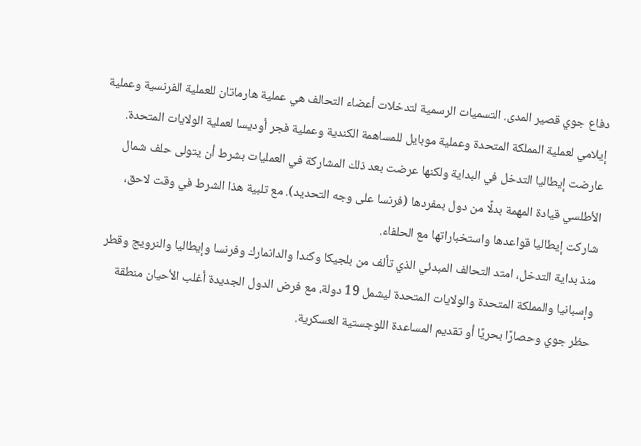دفاع جوي قصير المدى. التسميات الرسمية لتدخلات أعضاء التحالف هي عملية هارماتان للعملية الفرنسية وعملية إيلامي لعملية المملكة المتحدة وعملية موبايل للمساهمة الكندية وعملية فجر أوديسا لعملية الولايات المتحدة. عارضت إيطاليا التدخل في البداية ولكنها عرضت بعد ذلك المشاركة في العمليات بشرط أن يتولى حلف شمال الأطلسي قيادة المهمة بدلًا من دول بمفردها (فرنسا على وجه التحديد). مع تلبية هذا الشرط في وقت لاحق، شاركت إيطاليا قواعدها واستخباراتها مع الحلفاء.
منذ بداية التدخل، امتد التحالف المبدئي الذي تألف من بلجيكا وكندا والدانمارك وفرنسا وإيطاليا والنرويج وقطر وإسبانيا والمملكة المتحدة والولايات المتحدة ليشمل 19 دولة، مع فرض الدول الجديدة أغلب الأحيان منطقة حظر جوي وحصارًا بحريًا أو تقديم المساعدة اللوجستية العسكرية.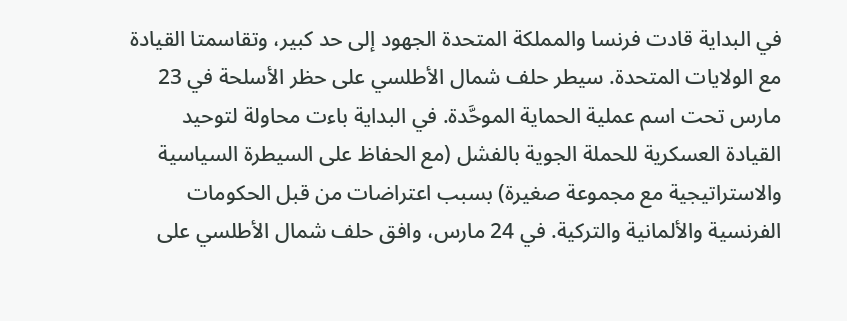في البداية قادت فرنسا والمملكة المتحدة الجهود إلى حد كبير، وتقاسمتا القيادة مع الولايات المتحدة. سيطر حلف شمال الأطلسي على حظر الأسلحة في 23 مارس تحت اسم عملية الحماية الموحَّدة. في البداية باءت محاولة لتوحيد القيادة العسكرية للحملة الجوية بالفشل (مع الحفاظ على السيطرة السياسية والاستراتيجية مع مجموعة صغيرة) بسبب اعتراضات من قبل الحكومات الفرنسية والألمانية والتركية. في 24 مارس، وافق حلف شمال الأطلسي على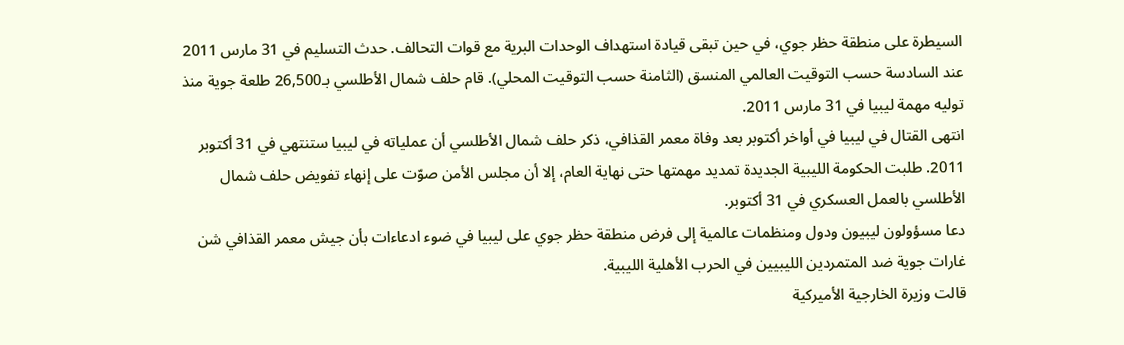السيطرة على منطقة حظر جوي، في حين تبقى قيادة استهداف الوحدات البرية مع قوات التحالف. حدث التسليم في 31 مارس 2011 عند السادسة حسب التوقيت العالمي المنسق (الثامنة حسب التوقيت المحلي). قام حلف شمال الأطلسي بـ26,500 طلعة جوية منذ توليه مهمة ليبيا في 31 مارس 2011.
انتهى القتال في ليبيا في أواخر أكتوبر بعد وفاة معمر القذافي، ذكر حلف شمال الأطلسي أن عملياته في ليبيا ستنتهي في 31 أكتوبر 2011. طلبت الحكومة الليبية الجديدة تمديد مهمتها حتى نهاية العام، إلا أن مجلس الأمن صوّت على إنهاء تفويض حلف شمال الأطلسي بالعمل العسكري في 31 أكتوبر.
دعا مسؤولون ليبيون ودول ومنظمات عالمية إلى فرض منطقة حظر جوي على ليبيا في ضوء ادعاءات بأن جيش معمر القذافي شن غارات جوية ضد المتمردين الليبيين في الحرب الأهلية الليبية.
قالت وزيرة الخارجية الأميركية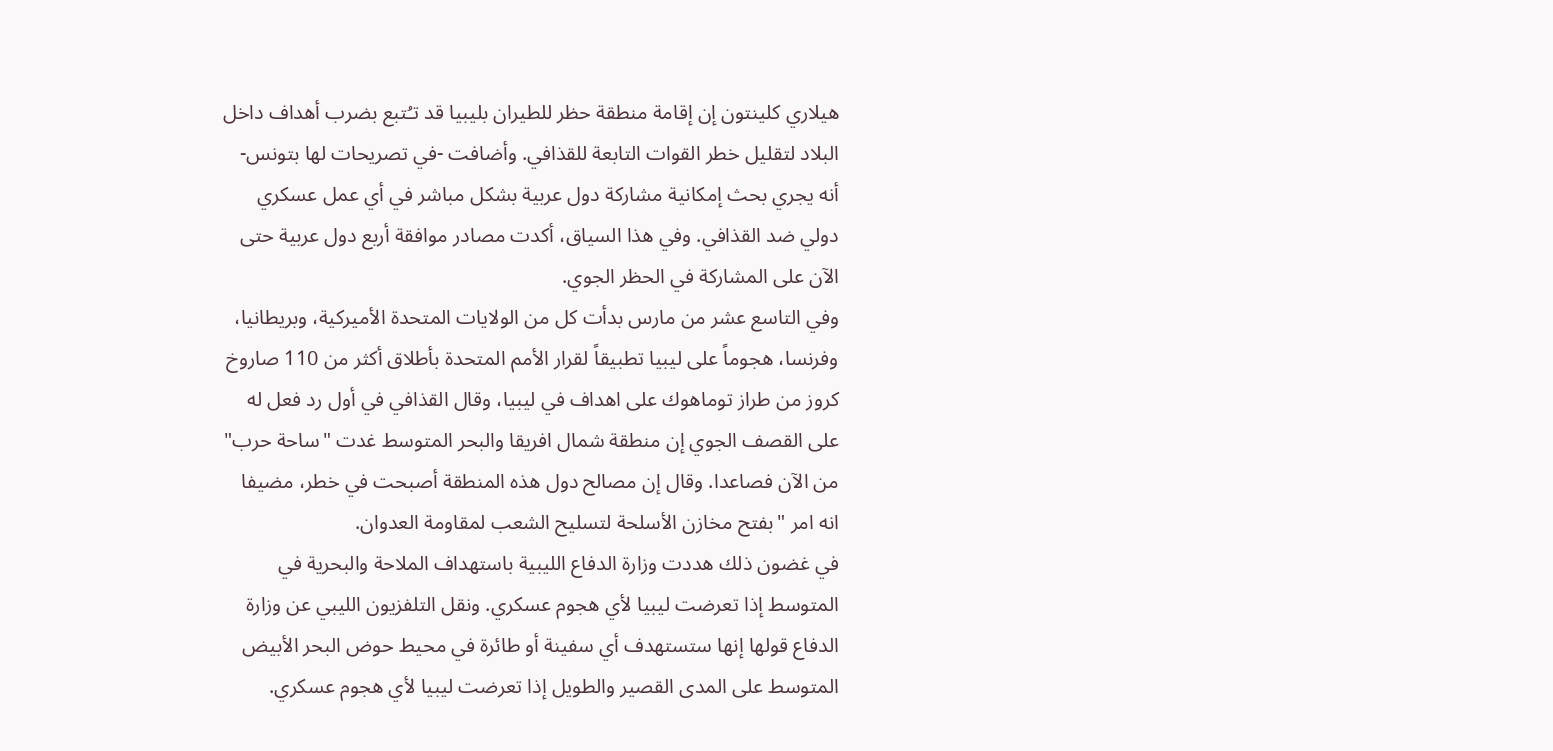هيلاري كلينتون إن إقامة منطقة حظر للطيران بليبيا قد تـُتبع بضرب أهداف داخل البلاد لتقليل خطر القوات التابعة للقذافي. وأضافت -في تصريحات لها بتونس- أنه يجري بحث إمكانية مشاركة دول عربية بشكل مباشر في أي عمل عسكري دولي ضد القذافي. وفي هذا السياق، أكدت مصادر موافقة أربع دول عربية حتى الآن على المشاركة في الحظر الجوي.
وفي التاسع عشر من مارس بدأت كل من الولايات المتحدة الأميركية، وبريطانيا، وفرنسا، هجوماً على ليبيا تطبيقاً لقرار الأمم المتحدة بأطلاق أكثر من 110 صاروخ كروز من طراز توماهوك على اهداف في ليبيا، وقال القذافي في أول رد فعل له على القصف الجوي إن منطقة شمال افريقا والبحر المتوسط غدت "ساحة حرب" من الآن فصاعدا. وقال إن مصالح دول هذه المنطقة أصبحت في خطر، مضيفا انه امر "بفتح مخازن الأسلحة لتسليح الشعب لمقاومة العدوان.
في غضون ذلك هددت وزارة الدفاع الليبية باستهداف الملاحة والبحرية في المتوسط إذا تعرضت ليبيا لأي هجوم عسكري. ونقل التلفزيون الليبي عن وزارة الدفاع قولها إنها ستستهدف أي سفينة أو طائرة في محيط حوض البحر الأبيض المتوسط على المدى القصير والطويل إذا تعرضت ليبيا لأي هجوم عسكري.